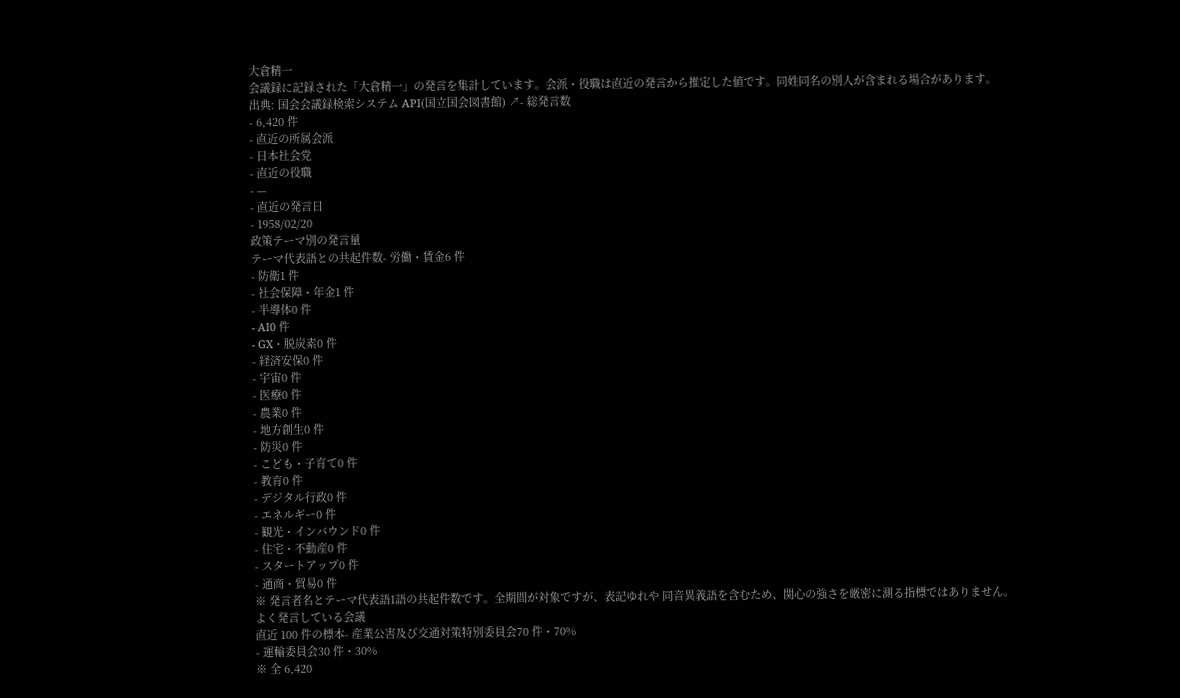大倉精一
会議録に記録された「大倉精一」の発言を集計しています。会派・役職は直近の発言から推定した値です。同姓同名の別人が含まれる場合があります。
出典: 国会会議録検索システム API(国立国会図書館) ↗- 総発言数
- 6,420 件
- 直近の所属会派
- 日本社会党
- 直近の役職
- —
- 直近の発言日
- 1958/02/20
政策テーマ別の発言量
テーマ代表語との共起件数- 労働・賃金6 件
- 防衛1 件
- 社会保障・年金1 件
- 半導体0 件
- AI0 件
- GX・脱炭素0 件
- 経済安保0 件
- 宇宙0 件
- 医療0 件
- 農業0 件
- 地方創生0 件
- 防災0 件
- こども・子育て0 件
- 教育0 件
- デジタル行政0 件
- エネルギー0 件
- 観光・インバウンド0 件
- 住宅・不動産0 件
- スタートアップ0 件
- 通商・貿易0 件
※ 発言者名とテーマ代表語1語の共起件数です。全期間が対象ですが、表記ゆれや 同音異義語を含むため、関心の強さを厳密に測る指標ではありません。
よく発言している会議
直近 100 件の標本- 産業公害及び交通対策特別委員会70 件・70%
- 運輸委員会30 件・30%
※ 全 6,420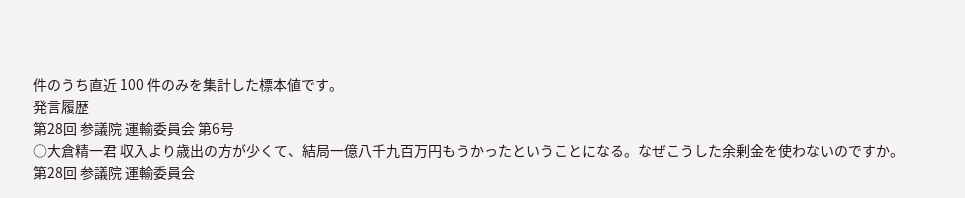件のうち直近 100 件のみを集計した標本値です。
発言履歴
第28回 参議院 運輸委員会 第6号
○大倉精一君 収入より歳出の方が少くて、結局一億八千九百万円もうかったということになる。なぜこうした余剰金を使わないのですか。
第28回 参議院 運輸委員会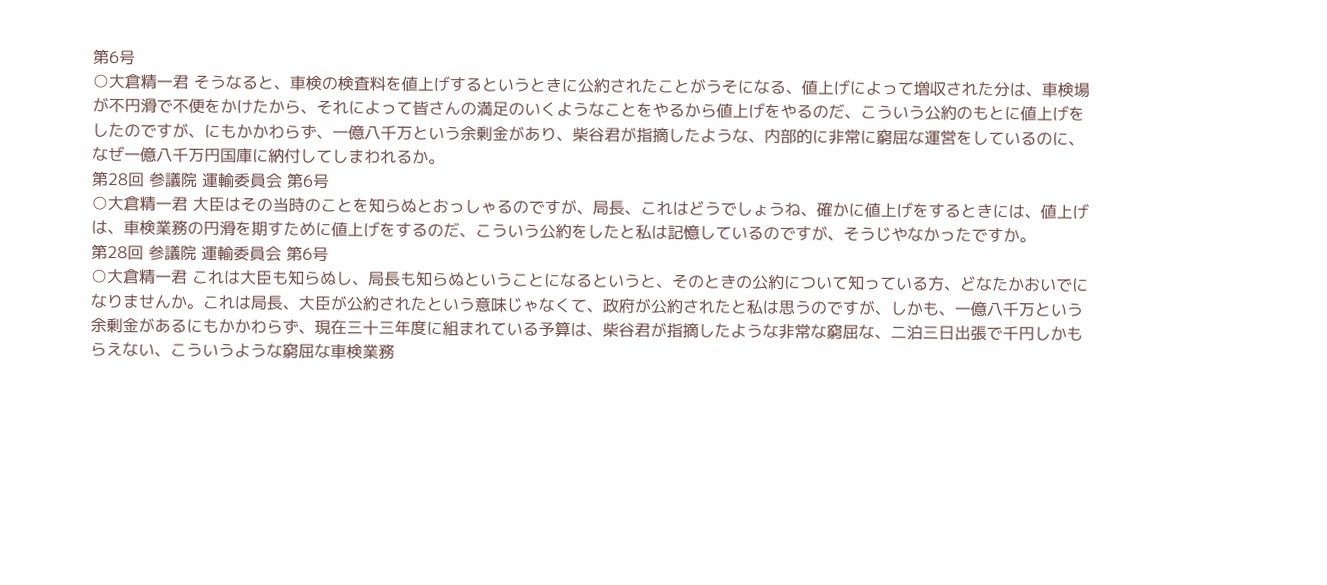第6号
○大倉精一君 そうなると、車検の検査料を値上げするというときに公約されたことがうそになる、値上げによって増収された分は、車検場が不円滑で不便をかけたから、それによって皆さんの満足のいくようなことをやるから値上げをやるのだ、こういう公約のもとに値上げをしたのですが、にもかかわらず、一億八千万という余剰金があり、柴谷君が指摘したような、内部的に非常に窮屈な運営をしているのに、なぜ一億八千万円国庫に納付してしまわれるか。
第28回 参議院 運輸委員会 第6号
○大倉精一君 大臣はその当時のことを知らぬとおっしゃるのですが、局長、これはどうでしょうね、確かに値上げをするときには、値上げは、車検業務の円滑を期すために値上げをするのだ、こういう公約をしたと私は記憶しているのですが、そうじやなかったですか。
第28回 参議院 運輸委員会 第6号
○大倉精一君 これは大臣も知らぬし、局長も知らぬということになるというと、そのときの公約について知っている方、どなたかおいでになりませんか。これは局長、大臣が公約されたという意味じゃなくて、政府が公約されたと私は思うのですが、しかも、一億八千万という余剰金があるにもかかわらず、現在三十三年度に組まれている予算は、柴谷君が指摘したような非常な窮屈な、二泊三日出張で千円しかもらえない、こういうような窮屈な車検業務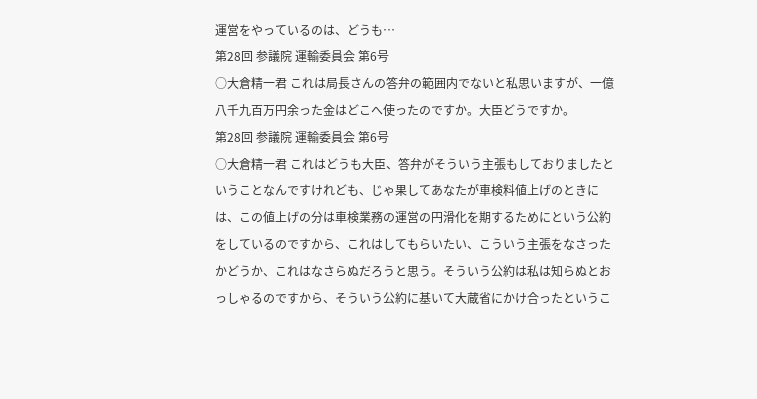運営をやっているのは、どうも…
第28回 参議院 運輸委員会 第6号
○大倉精一君 これは局長さんの答弁の範囲内でないと私思いますが、一億八千九百万円余った金はどこへ使ったのですか。大臣どうですか。
第28回 参議院 運輸委員会 第6号
○大倉精一君 これはどうも大臣、答弁がそういう主張もしておりましたということなんですけれども、じゃ果してあなたが車検料値上げのときには、この値上げの分は車検業務の運営の円滑化を期するためにという公約をしているのですから、これはしてもらいたい、こういう主張をなさったかどうか、これはなさらぬだろうと思う。そういう公約は私は知らぬとおっしゃるのですから、そういう公約に基いて大蔵省にかけ合ったというこ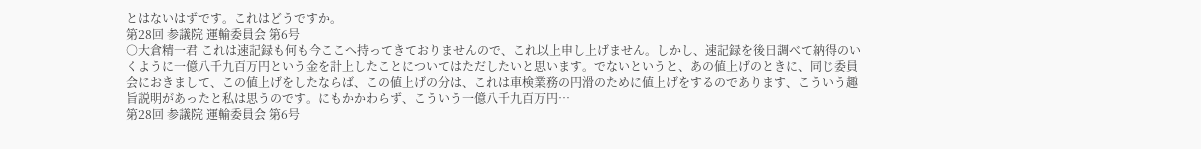とはないはずです。これはどうですか。
第28回 参議院 運輸委員会 第6号
○大倉精一君 これは速記録も何も今ここへ持ってきておりませんので、これ以上申し上げません。しかし、速記録を後日調べて納得のいくように一億八千九百万円という金を計上したことについてはただしたいと思います。でないというと、あの値上げのときに、同じ委員会におきまして、この値上げをしたならば、この値上げの分は、これは車検業務の円滑のために値上げをするのであります、こういう趣旨説明があったと私は思うのです。にもかかわらず、こういう一億八千九百万円…
第28回 参議院 運輸委員会 第6号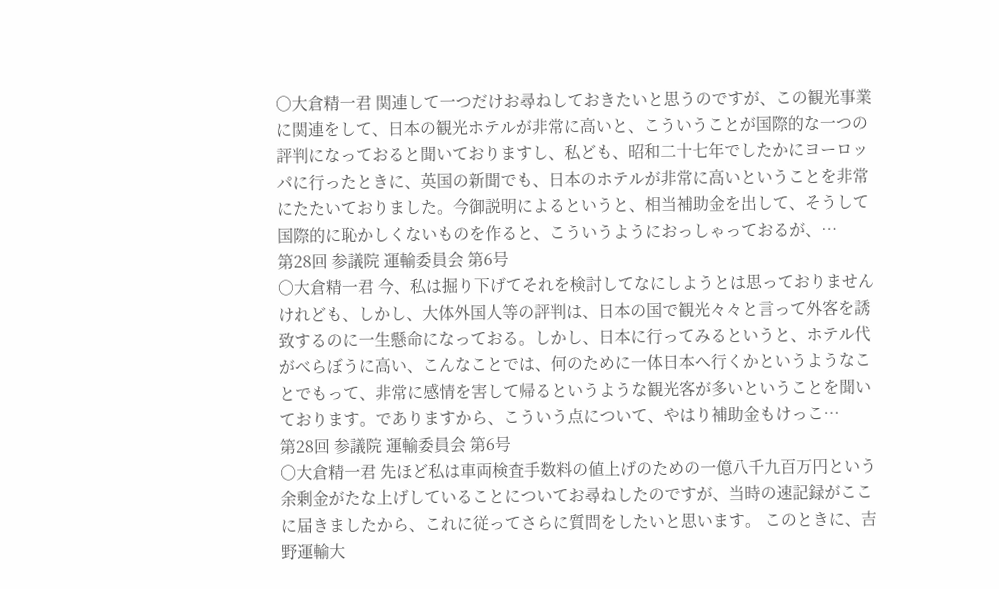○大倉精一君 関連して一つだけお尋ねしておきたいと思うのですが、この観光事業に関連をして、日本の観光ホテルが非常に高いと、こういうことが国際的な一つの評判になっておると聞いておりますし、私ども、昭和二十七年でしたかにヨーロッパに行ったときに、英国の新聞でも、日本のホテルが非常に高いということを非常にたたいておりました。今御説明によるというと、相当補助金を出して、そうして国際的に恥かしくないものを作ると、こういうようにおっしゃっておるが、…
第28回 参議院 運輸委員会 第6号
○大倉精一君 今、私は掘り下げてそれを検討してなにしようとは思っておりませんけれども、しかし、大体外国人等の評判は、日本の国で観光々々と言って外客を誘致するのに一生懸命になっておる。しかし、日本に行ってみるというと、ホテル代がべらぼうに高い、こんなことでは、何のために一体日本へ行くかというようなことでもって、非常に感情を害して帰るというような観光客が多いということを聞いております。でありますから、こういう点について、やはり補助金もけっこ…
第28回 参議院 運輸委員会 第6号
○大倉精一君 先ほど私は車両検査手数料の値上げのための一億八千九百万円という余剰金がたな上げしていることについてお尋ねしたのですが、当時の速記録がここに届きましたから、これに従ってさらに質問をしたいと思います。 このときに、吉野運輸大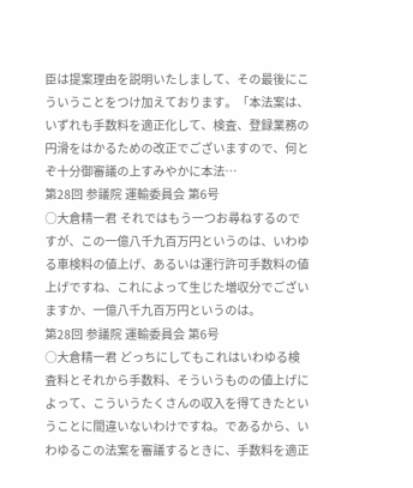臣は提案理由を説明いたしまして、その最後にこういうことをつけ加えております。「本法案は、いずれも手数料を適正化して、検査、登録業務の円滑をはかるための改正でございますので、何とぞ十分御審議の上すみやかに本法…
第28回 参議院 運輸委員会 第6号
○大倉精一君 それではもう一つお尋ねするのですが、この一億八千九百万円というのは、いわゆる車検料の値上げ、あるいは運行許可手数料の値上げですね、これによって生じた増収分でございますか、一億八千九百万円というのは。
第28回 参議院 運輸委員会 第6号
○大倉精一君 どっちにしてもこれはいわゆる検査料とそれから手数料、そういうものの値上げによって、こういうたくさんの収入を得てきたということに間違いないわけですね。であるから、いわゆるこの法案を審議するときに、手数料を適正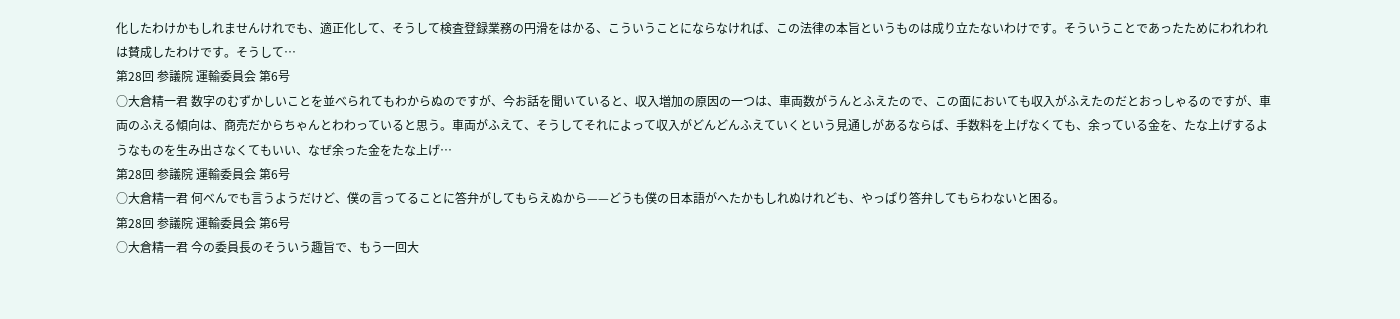化したわけかもしれませんけれでも、適正化して、そうして検査登録業務の円滑をはかる、こういうことにならなければ、この法律の本旨というものは成り立たないわけです。そういうことであったためにわれわれは賛成したわけです。そうして…
第28回 参議院 運輸委員会 第6号
○大倉精一君 数字のむずかしいことを並べられてもわからぬのですが、今お話を聞いていると、収入増加の原因の一つは、車両数がうんとふえたので、この面においても収入がふえたのだとおっしゃるのですが、車両のふえる傾向は、商売だからちゃんとわわっていると思う。車両がふえて、そうしてそれによって収入がどんどんふえていくという見通しがあるならば、手数料を上げなくても、余っている金を、たな上げするようなものを生み出さなくてもいい、なぜ余った金をたな上げ…
第28回 参議院 運輸委員会 第6号
○大倉精一君 何べんでも言うようだけど、僕の言ってることに答弁がしてもらえぬから——どうも僕の日本語がへたかもしれぬけれども、やっぱり答弁してもらわないと困る。
第28回 参議院 運輸委員会 第6号
○大倉精一君 今の委員長のそういう趣旨で、もう一回大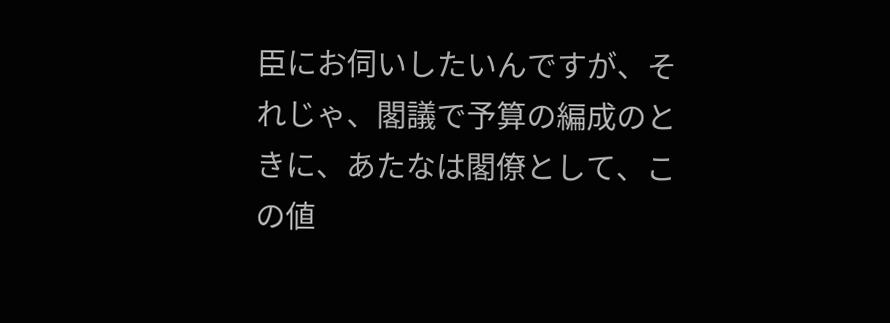臣にお伺いしたいんですが、それじゃ、閣議で予算の編成のときに、あたなは閣僚として、この値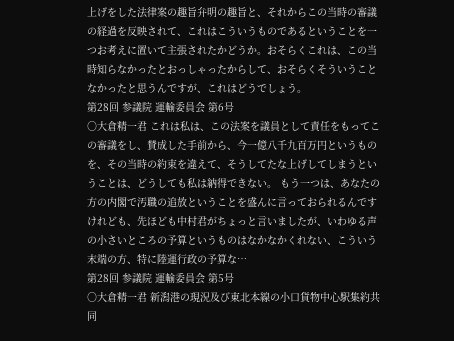上げをした法律案の趣旨弁明の趣旨と、それからこの当時の審議の経過を反映されて、これはこういうものであるということを一つお考えに置いて主張されたかどうか。おそらくこれは、この当時知らなかったとおっしゃったからして、おそらくそういうことなかったと思うんですが、これはどうでしょう。
第28回 参議院 運輸委員会 第6号
○大倉精一君 これは私は、この法案を議員として責任をもってこの審議をし、賛成した手前から、今一億八千九百万円というものを、その当時の約束を違えて、そうしてたな上げしてしまうということは、どうしても私は納得できない。 もう一つは、あなたの方の内閣で汚職の追放ということを盛んに言っておられるんですけれども、先ほども中村君がちょっと言いましたが、いわゆる声の小さいところの予算というものはなかなかくれない、こういう末端の方、特に陸運行政の予算な…
第28回 参議院 運輸委員会 第5号
○大倉精一君 新潟港の現況及び東北本線の小口貨物中心駅集約共同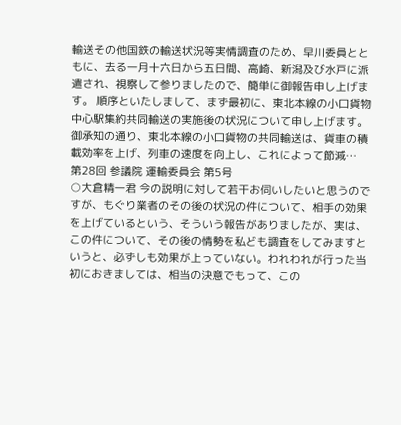輸送その他国鉄の輸送状況等実情調査のため、早川委員とともに、去る一月十六日から五日間、高崎、新潟及び水戸に派遣され、視察して参りましたので、簡単に御報告申し上げます。 順序といたしまして、まず最初に、東北本線の小口貨物中心駅集約共同輸送の実施後の状況について申し上げます。 御承知の通り、東北本線の小口貨物の共同輸送は、貨車の積載効率を上げ、列車の速度を向上し、これによって節減…
第28回 参議院 運輸委員会 第5号
○大倉精一君 今の説明に対して若干お伺いしたいと思うのですが、もぐり業者のその後の状況の件について、相手の効果を上げているという、そういう報告がありましたが、実は、この件について、その後の情勢を私ども調査をしてみますというと、必ずしも効果が上っていない。われわれが行った当初におきましては、相当の決意でもって、この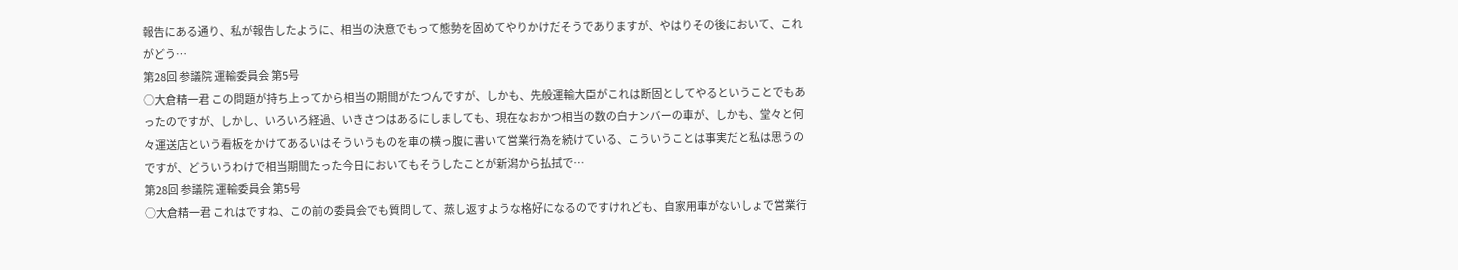報告にある通り、私が報告したように、相当の決意でもって態勢を固めてやりかけだそうでありますが、やはりその後において、これがどう…
第28回 参議院 運輸委員会 第5号
○大倉精一君 この問題が持ち上ってから相当の期間がたつんですが、しかも、先般運輸大臣がこれは断固としてやるということでもあったのですが、しかし、いろいろ経過、いきさつはあるにしましても、現在なおかつ相当の数の白ナンバーの車が、しかも、堂々と何々運送店という看板をかけてあるいはそういうものを車の横っ腹に書いて営業行為を続けている、こういうことは事実だと私は思うのですが、どういうわけで相当期間たった今日においてもそうしたことが新潟から払拭で…
第28回 参議院 運輸委員会 第5号
○大倉精一君 これはですね、この前の委員会でも質問して、蒸し返すような格好になるのですけれども、自家用車がないしょで営業行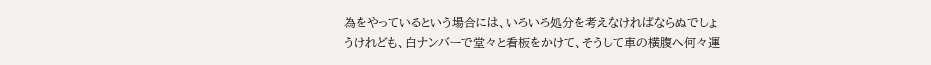為をやっているという場合には、いろいろ処分を考えなければならぬでしょうけれども、白ナンバーで堂々と看板をかけて、そうして車の横腹へ何々運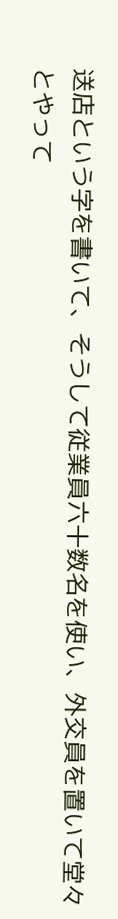送店という字を書いて、そうして従業員六十数名を使い、外交員を置いて堂々とやって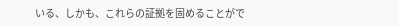いる、しかも、これらの証拠を固めることがで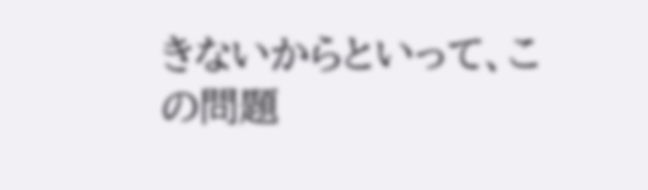きないからといって、この問題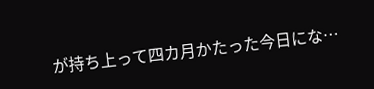が持ち上って四カ月かたった今日にな…